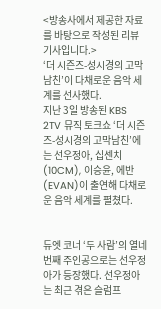<방송사에서 제공한 자료를 바탕으로 작성된 리뷰 기사입니다.>
‘더 시즌즈-성시경의 고막남친’이 다채로운 음악 세계를 선사했다.
지난 3일 방송된 KBS 2TV 뮤직 토크쇼 ‘더 시즌즈-성시경의 고막남친’에는 선우정아, 십센치(10CM), 이승윤, 에반(EVAN)이 출연해 다채로운 음악 세계를 펼쳤다.


듀엣 코너 ‘두 사람’의 열네 번째 주인공으로는 선우정아가 등장했다. 선우정아는 최근 겪은 슬럼프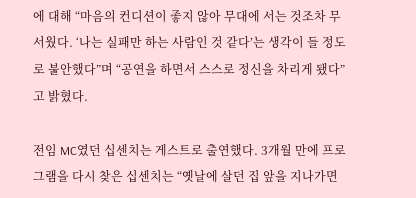에 대해 “마음의 컨디션이 좋지 않아 무대에 서는 것조차 무서웠다. ‘나는 실패만 하는 사람인 것 같다’는 생각이 들 정도로 불안했다”며 “공연을 하면서 스스로 정신을 차리게 됐다”고 밝혔다.

전임 MC였던 십센치는 게스트로 출연했다. 3개월 만에 프로그램을 다시 찾은 십센치는 “옛날에 살던 집 앞을 지나가면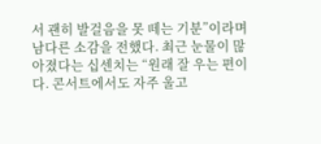서 괜히 발걸음을 못 떼는 기분”이라며 남다른 소감을 전했다. 최근 눈물이 많아졌다는 십센치는 “원래 잘 우는 편이다. 콘서트에서도 자주 울고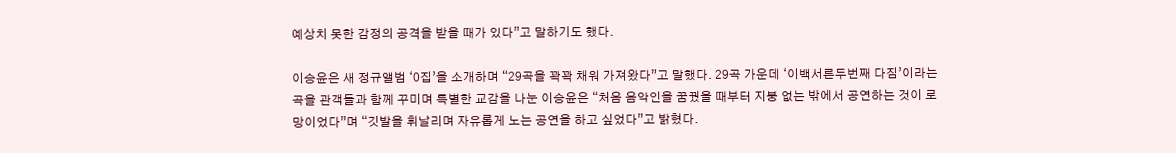예상치 못한 감정의 공격을 받을 때가 있다”고 말하기도 했다.

이승윤은 새 정규앨범 ‘0집’을 소개하며 “29곡을 꽉꽉 채워 가져왔다”고 말했다. 29곡 가운데 ‘이백서른두번째 다짐’이라는 곡을 관객들과 함께 꾸미며 특별한 교감을 나눈 이승윤은 “처음 음악인을 꿈꿨을 때부터 지붕 없는 밖에서 공연하는 것이 로망이었다”며 “깃발을 휘날리며 자유롭게 노는 공연을 하고 싶었다”고 밝혔다.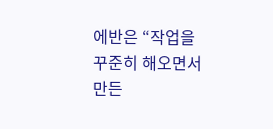에반은 “작업을 꾸준히 해오면서 만든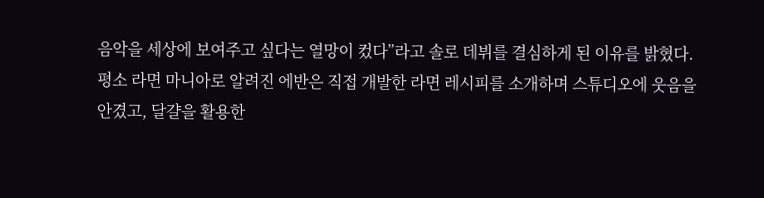음악을 세상에 보여주고 싶다는 열망이 컸다”라고 솔로 데뷔를 결심하게 된 이유를 밝혔다. 평소 라면 마니아로 알려진 에반은 직접 개발한 라면 레시피를 소개하며 스튜디오에 웃음을 안겼고, 달걀을 활용한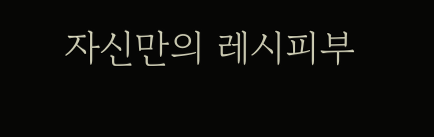자신만의 레시피부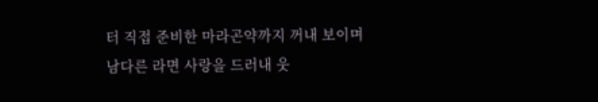터 직접 준비한 마라곤약까지 꺼내 보이며 남다른 라면 사랑을 드러내 웃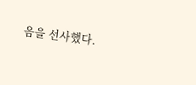음을 선사했다.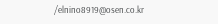/elnino8919@osen.co.kr